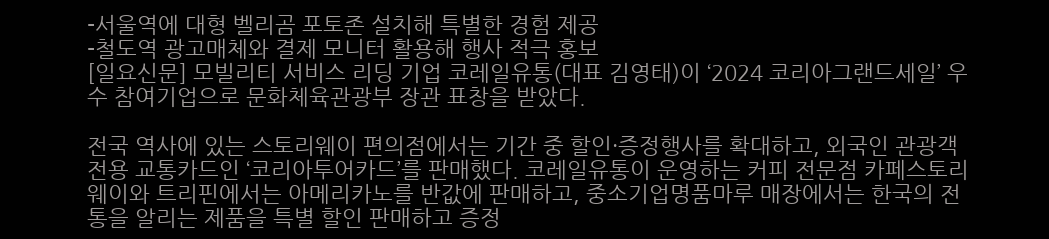-서울역에 대형 벨리곰 포토존 설치해 특별한 경험 제공
-철도역 광고매체와 결제 모니터 활용해 행사 적극 홍보
[일요신문] 모빌리티 서비스 리딩 기업 코레일유통(대표 김영태)이 ‘2024 코리아그랜드세일’ 우수 참여기업으로 문화체육관광부 장관 표창을 받았다.

전국 역사에 있는 스토리웨이 편의점에서는 기간 중 할인·증정행사를 확대하고, 외국인 관광객 전용 교통카드인 ‘코리아투어카드’를 판매했다. 코레일유통이 운영하는 커피 전문점 카페스토리웨이와 트리핀에서는 아메리카노를 반값에 판매하고, 중소기업명품마루 매장에서는 한국의 전통을 알리는 제품을 특별 할인 판매하고 증정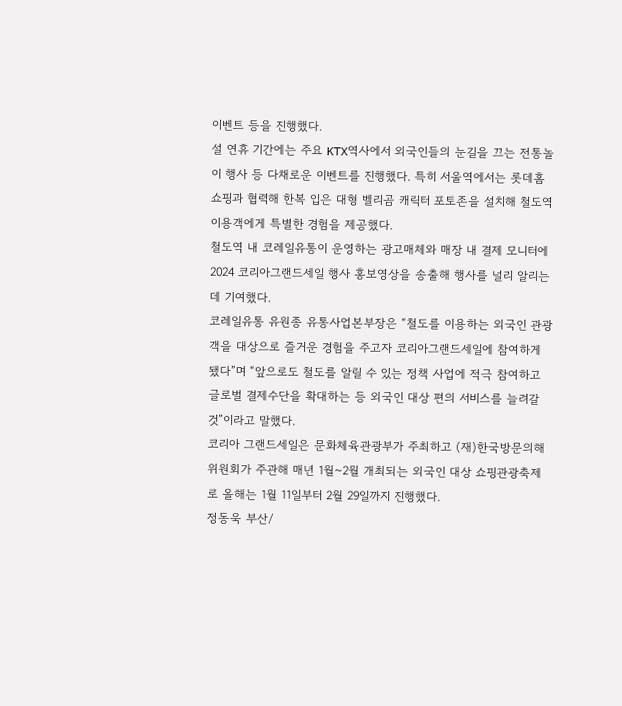이벤트 등을 진행했다.
설 연휴 기간에는 주요 KTX역사에서 외국인들의 눈길을 끄는 전통놀이 행사 등 다채로운 이벤트를 진행했다. 특히 서울역에서는 롯데홈쇼핑과 협력해 한복 입은 대형 벨리곰 캐릭터 포토존을 설치해 철도역 이용객에게 특별한 경험을 제공했다.
철도역 내 코레일유통이 운영하는 광고매체와 매장 내 결제 모니터에 2024 코리아그랜드세일 행사 홍보영상을 송출해 행사를 널리 알리는 데 기여했다.
코레일유통 유원종 유통사업본부장은 “철도를 이용하는 외국인 관광객을 대상으로 즐거운 경험을 주고자 코리아그랜드세일에 참여하게 됐다”며 “앞으로도 철도를 알릴 수 있는 정책 사업에 적극 참여하고 글로벌 결제수단을 확대하는 등 외국인 대상 편의 서비스를 늘려갈 것”이라고 말했다.
코리아 그랜드세일은 문화체육관광부가 주최하고 (재)한국방문의해위원회가 주관해 매년 1월~2월 개최되는 외국인 대상 쇼핑관광축제로 올해는 1월 11일부터 2월 29일까지 진행했다.
정동욱 부산/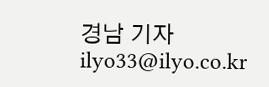경남 기자 ilyo33@ilyo.co.kr